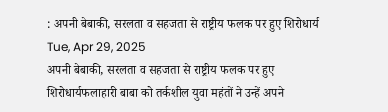: अपनी बेबाकी, सरलता व सहजता से राष्ट्रीय फलक पर हुए शिरोधार्य
Tue, Apr 29, 2025
अपनी बेबाकी, सरलता व सहजता से राष्ट्रीय फलक पर हुए शिरोधार्यफलाहारी बाबा को तर्कशील युवा महंतों ने उन्हें अपने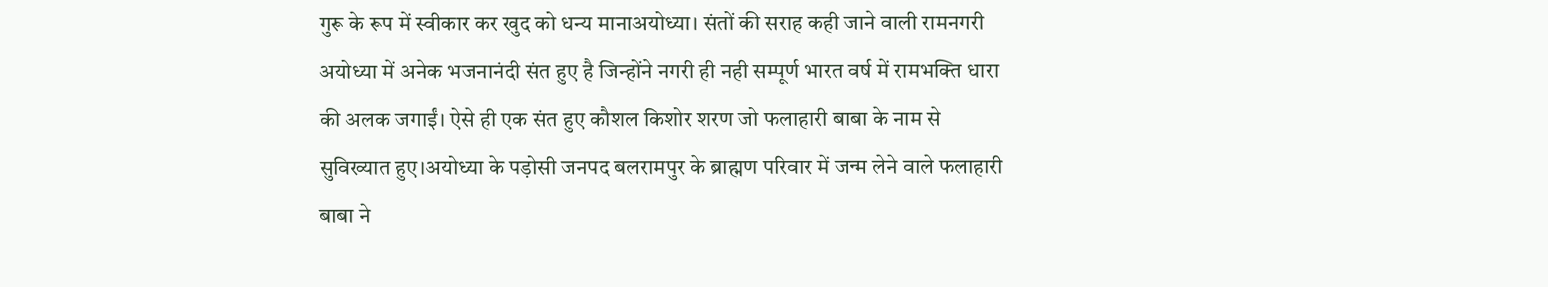गुरू के रूप में स्वीकार कर खुद को धन्य मानाअयोध्या। संतों की सराह कही जाने वाली रामनगरी अयोध्या में अनेक भजनानंदी संत हुए है जिन्होंने नगरी ही नही सम्पूर्ण भारत वर्ष में रामभक्ति धारा की अलक जगाईं। ऐसे ही एक संत हुए कौशल किशोर शरण जो फलाहारी बाबा के नाम से सुविख्यात हुए।अयोध्या के पड़ोसी जनपद बलरामपुर के ब्राह्मण परिवार में जन्म लेने वाले फलाहारी बाबा ने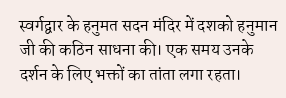स्वर्गद्वार के हनुमत सदन मंदिर में दशको हनुमान जी की कठिन साधना की। एक समय उनके दर्शन के लिए भक्तों का तांता लगा रहता।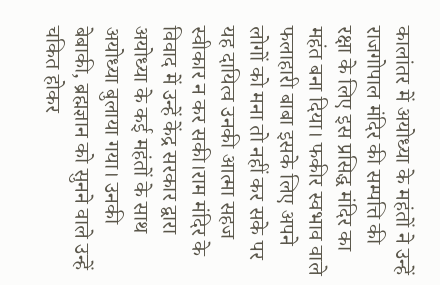कालांतर में अयोध्या के महंतों ने उन्हें राजगोपाल मंदिर की सम्पत्ति की रक्षा के लिए इस प्रसिद्ध मंदिर का महंत बना दिया। फकीर स्वभाव वाले फलाहारी बाबा इसके लिए अपने लोगों को मना तो नहीं कर सके पर यह दायित्व उनकी आत्मा सहज स्वीकार न कर सकी।राम मंदिर के विवाद में उन्हें केंद्र सरकार द्वारा अयोध्या के कई महंतों के साथ अयोध्या बुलाया गया। उनकी बेबाकी, ब्रह्मज्ञान को सुनने वाले उन्हें चकित होकर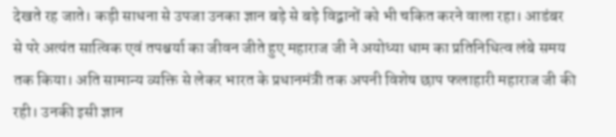देखते रह जाते। कड़ी साधना से उपजा उनका ज्ञान बड़े से बड़े विद्वानों को भी चकित करने वाला रहा। आडंबर से परे अत्यंत सात्विक एवं तपश्चर्या का जीवन जीते हुए महाराज जी ने अयोध्या धाम का प्रतिनिधित्व लंबे समय तक किया। अति सामान्य व्यक्ति से लेकर भारत के प्रधानमंत्री तक अपनी विशेष छाप फलाहारी महाराज जी की रही। उनकी इसी ज्ञान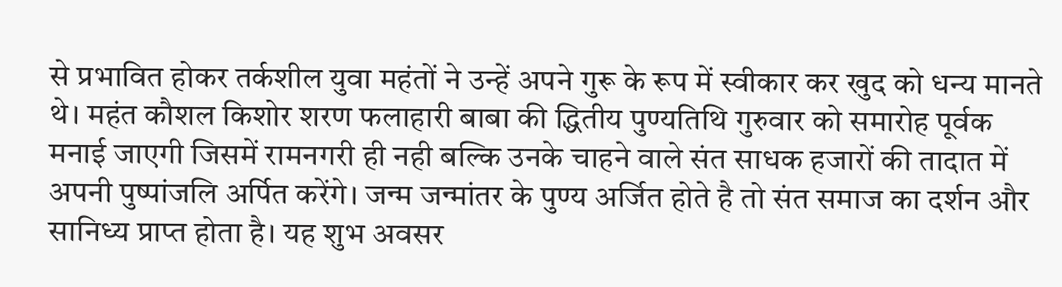से प्रभावित होकर तर्कशील युवा महंतों ने उन्हें अपने गुरू के रूप में स्वीकार कर खुद को धन्य मानते थे। महंत कौशल किशोर शरण फलाहारी बाबा की द्धितीय पुण्यतिथि गुरुवार को समारोह पूर्वक मनाई जाएगी जिसमें रामनगरी ही नही बल्कि उनके चाहने वाले संत साधक हजारों की तादात में अपनी पुष्पांजलि अर्पित करेंगे। जन्म जन्मांतर के पुण्य अर्जित होते है तो संत समाज का दर्शन और सानिध्य प्राप्त होता है। यह शुभ अवसर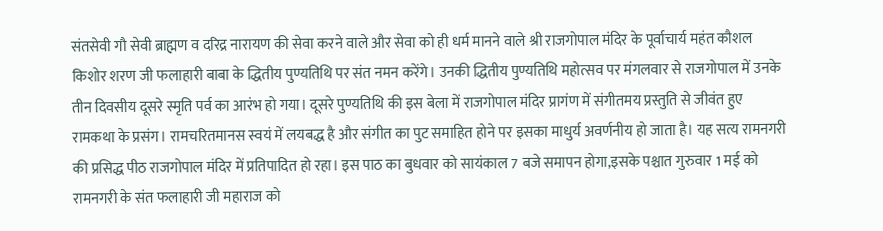संतसेवी गौ सेवी ब्राह्मण व दरिद्र नारायण की सेवा करने वाले और सेवा को ही धर्म मानने वाले श्री राजगोपाल मंदिर के पूर्वाचार्य महंत कौशल किशोर शरण जी फलाहारी बाबा के द्धितीय पुण्यतिथि पर संत नमन करेंगे। उनकी द्धितीय पुण्यतिथि महोत्सव पर मंगलवार से राजगोपाल में उनके तीन दिवसीय दूसरे स्मृति पर्व का आरंभ हो गया। दूसरे पुण्यतिथि की इस बेला में राजगोपाल मंदिर प्रागंण में संगीतमय प्रस्तुति से जीवंत हुए रामकथा के प्रसंग। रामचरितमानस स्वयं में लयबद्ध है और संगीत का पुट समाहित होने पर इसका माधुर्य अवर्णनीय हो जाता है। यह सत्य रामनगरी की प्रसिद्ध पीठ राजगोपाल मंदिर में प्रतिपादित हो रहा। इस पाठ का बुधवार को सायंकाल 7 बजे समापन होगा,इसके पश्चात गुरुवार 1 मई को रामनगरी के संत फलाहारी जी महाराज को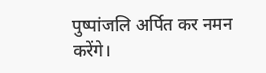पुष्पांजलि अर्पित कर नमन करेंगे।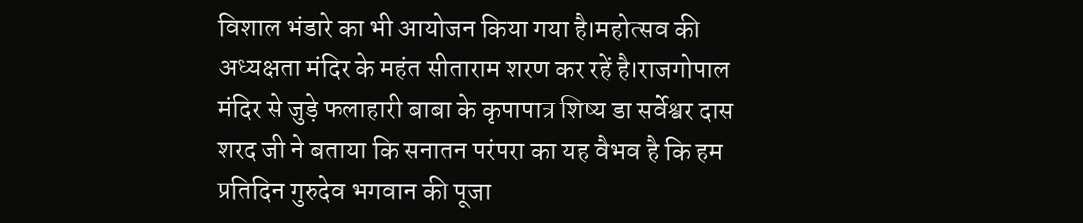विशाल भंडारे का भी आयोजन किया गया है।महोत्सव की अध्यक्षता मंदिर के महंत सीताराम शरण कर रहें है।राजगोपाल मंदिर से जुड़े फलाहारी बाबा के कृपापात्र शिष्य डा सर्वेश्वर दास शरद जी ने बताया कि सनातन परंपरा का यह वैभव है कि हम प्रतिदिन गुरुदेव भगवान की पूजा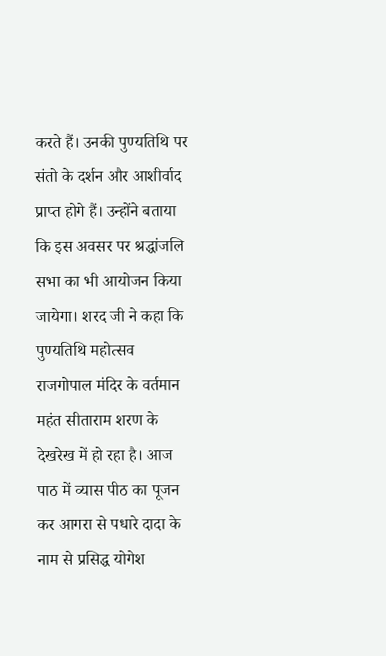करते हैं। उनकी पुण्यतिथि पर संतो के दर्शन और आशीर्वाद प्राप्त होगे हैं। उन्होंने बताया कि इस अवसर पर श्रद्धांजलि सभा का भी आयोजन किया जायेगा। शरद जी ने कहा कि पुण्यतिथि महोत्सव राजगोपाल मंदिर के वर्तमान महंत सीताराम शरण के देखरेख में हो रहा है। आज पाठ में व्यास पीठ का पूजन कर आगरा से पधारे दादा के नाम से प्रसिद्ध योगेश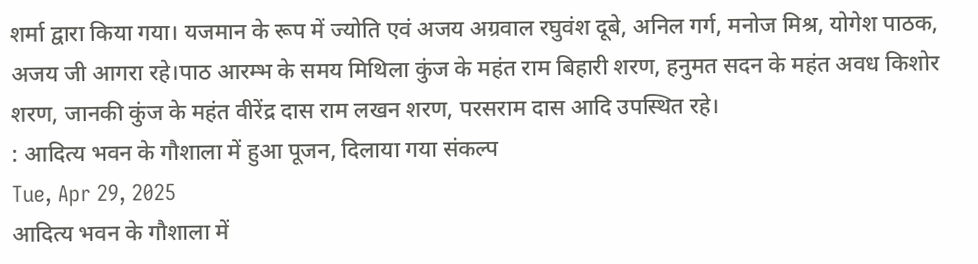शर्मा द्वारा किया गया। यजमान के रूप में ज्योति एवं अजय अग्रवाल रघुवंश दूबे, अनिल गर्ग, मनोज मिश्र, योगेश पाठक, अजय जी आगरा रहे।पाठ आरम्भ के समय मिथिला कुंज के महंत राम बिहारी शरण, हनुमत सदन के महंत अवध किशोर शरण, जानकी कुंज के महंत वीरेंद्र दास राम लखन शरण, परसराम दास आदि उपस्थित रहे।
: आदित्य भवन के गौशाला में हुआ पूजन, दिलाया गया संकल्प
Tue, Apr 29, 2025
आदित्य भवन के गौशाला में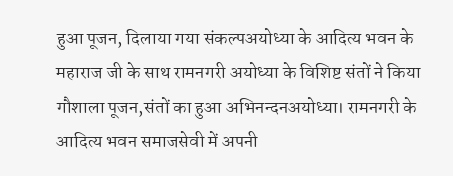हुआ पूजन, दिलाया गया संकल्पअयोध्या के आदित्य भवन के महाराज जी के साथ रामनगरी अयोध्या के विशिष्ट संतों ने किया गौशाला पूजन,संतों का हुआ अभिनन्दनअयोध्या। रामनगरी के आदित्य भवन समाजसेवी में अपनी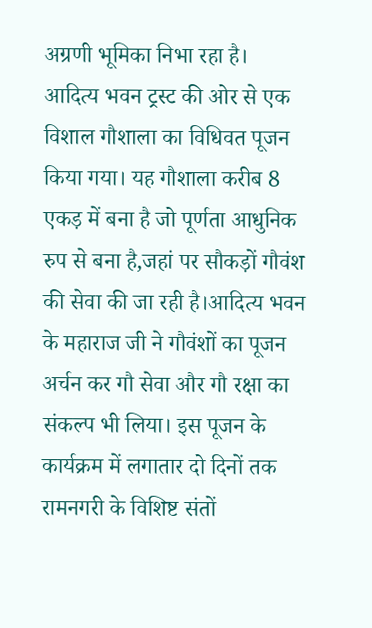अग्रणी भूमिका निभा रहा है। आदित्य भवन ट्रस्ट की ओर से एक विशाल गौशाला का विधिवत पूजन किया गया। यह गौशाला करीब 8 एकड़ में बना है जो पूर्णता आधुनिक रुप से बना है,जहां पर सौकड़ों गौवंश की सेवा की जा रही है।आदित्य भवन के महाराज जी ने गौवंशों का पूजन अर्चन कर गौ सेवा और गौ रक्षा का संकल्प भी लिया। इस पूजन के कार्यक्रम में लगातार दो दिनों तक रामनगरी के विशिष्ट संतों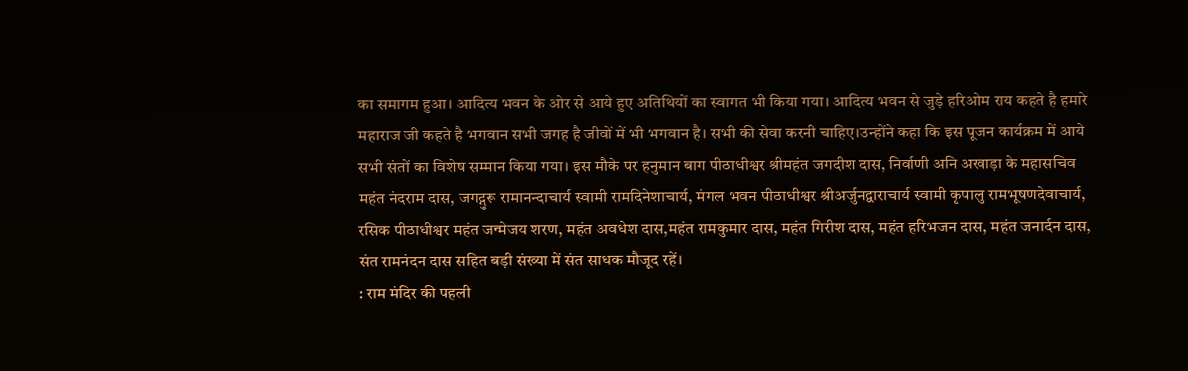का समागम हुआ। आदित्य भवन के ओर से आये हुए अतिथियों का स्वागत भी किया गया। आदित्य भवन से जुड़े हरिओम राय कहते है हमारे महाराज जी कहते है भगवान सभी जगह है जीवों में भी भगवान है। सभी की सेवा करनी चाहिए।उन्होंने कहा कि इस पूजन कार्यक्रम में आये सभी संतों का विशेष सम्मान किया गया। इस मौके पर हनुमान बाग पीठाधीश्वर श्रीमहंत जगदीश दास, निर्वाणी अनि अखाड़ा के महासचिव महंत नंदराम दास, जगद्गुरू रामानन्दाचार्य स्वामी रामदिनेशाचार्य, मंगल भवन पीठाधीश्वर श्रीअर्जुनद्वाराचार्य स्वामी कृपालु रामभूषणदेवाचार्य, रसिक पीठाधीश्वर महंत जन्मेजय शरण, महंत अवधेश दास,महंत रामकुमार दास, महंत गिरीश दास, महंत हरिभजन दास, महंत जनार्दन दास, संत रामनंदन दास सहित बड़ी संख्या में संत साधक मौजूद रहें।
: राम मंदिर की पहली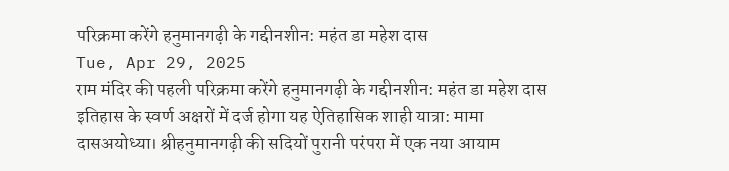परिक्रमा करेंगे हनुमानगढ़ी के गद्दीनशीन: महंत डा महेश दास
Tue, Apr 29, 2025
राम मंदिर की पहली परिक्रमा करेंगे हनुमानगढ़ी के गद्दीनशीन: महंत डा महेश दास इतिहास के स्वर्ण अक्षरों में दर्ज होगा यह ऐतिहासिक शाही यात्रा: मामा दासअयोध्या। श्रीहनुमानगढ़ी की सदियों पुरानी परंपरा में एक नया आयाम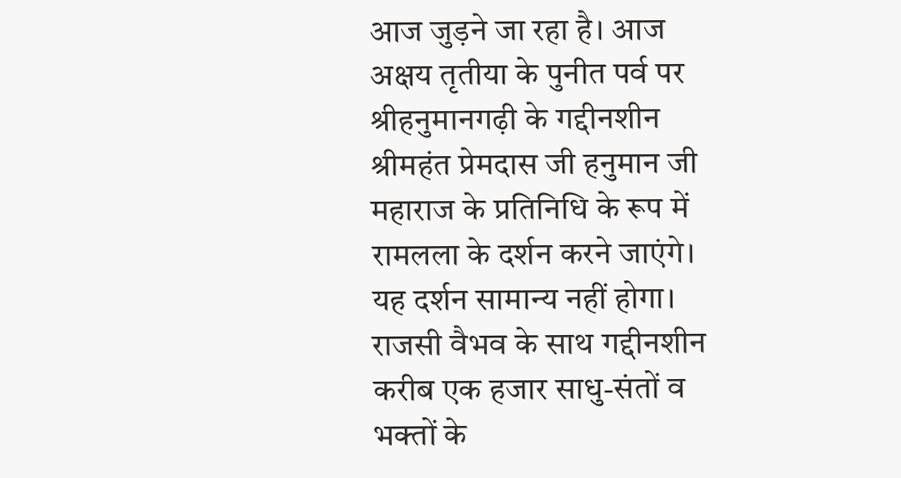आज जुड़ने जा रहा है। आज अक्षय तृतीया के पुनीत पर्व पर श्रीहनुमानगढ़ी के गद्दीनशीन श्रीमहंत प्रेमदास जी हनुमान जी महाराज के प्रतिनिधि के रूप में रामलला के दर्शन करने जाएंगे। यह दर्शन सामान्य नहीं होगा। राजसी वैभव के साथ गद्दीनशीन करीब एक हजार साधु-संतों व भक्तों के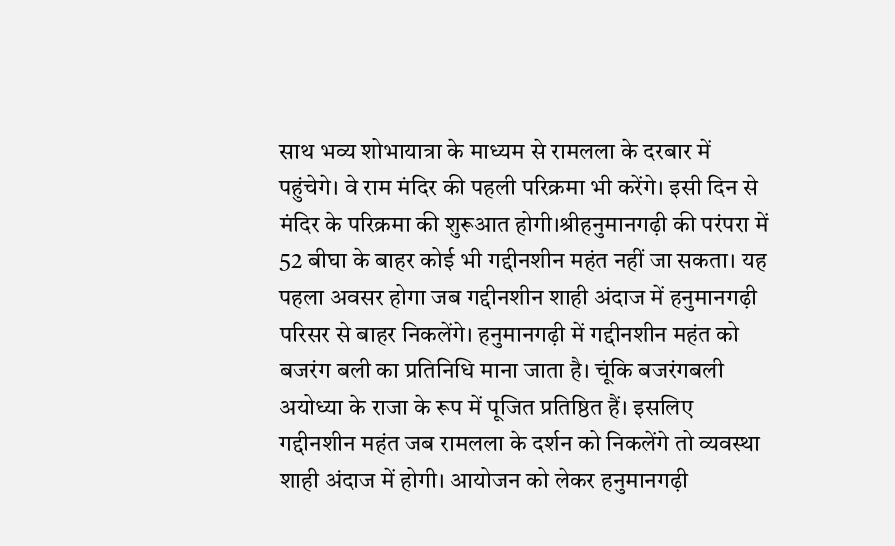साथ भव्य शोभायात्रा के माध्यम से रामलला के दरबार में पहुंचेगे। वे राम मंदिर की पहली परिक्रमा भी करेंगे। इसी दिन से मंदिर के परिक्रमा की शुरूआत होगी।श्रीहनुमानगढ़ी की परंपरा में 52 बीघा के बाहर कोई भी गद्दीनशीन महंत नहीं जा सकता। यह पहला अवसर होगा जब गद्दीनशीन शाही अंदाज में हनुमानगढ़ी परिसर से बाहर निकलेंगे। हनुमानगढ़ी में गद्दीनशीन महंत को बजरंग बली का प्रतिनिधि माना जाता है। चूंकि बजरंगबली अयोध्या के राजा के रूप में पूजित प्रतिष्ठित हैं। इसलिए गद्दीनशीन महंत जब रामलला के दर्शन को निकलेंगे तो व्यवस्था शाही अंदाज में होगी। आयोजन को लेकर हनुमानगढ़ी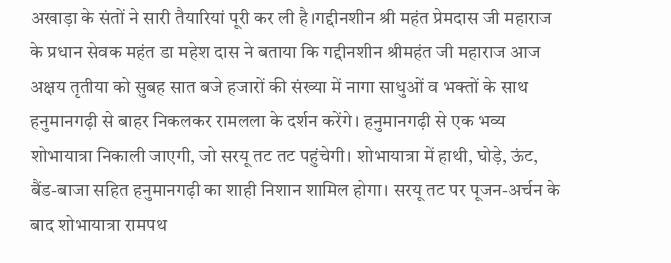अखाड़ा के संतों ने सारी तैयारियां पूरी कर ली है।गद्दीनशीन श्री महंत प्रेमदास जी महाराज के प्रधान सेवक महंत डा महेश दास ने बताया कि गद्दीनशीन श्रीमहंत जी महाराज आज अक्षय तृतीया को सुबह सात बजे हजारों की संख्या में नागा साधुओं व भक्तों के साथ हनुमानगढ़ी से बाहर निकलकर रामलला के दर्शन करेंगे। हनुमानगढ़ी से एक भव्य शोभायात्रा निकाली जाएगी, जो सरयू तट तट पहुंचेगी। शोभायात्रा में हाथी, घोड़े, ऊंट, बैंड-बाजा सहित हनुमानगढ़ी का शाही निशान शामिल होगा। सरयू तट पर पूजन-अर्चन के बाद शोभायात्रा रामपथ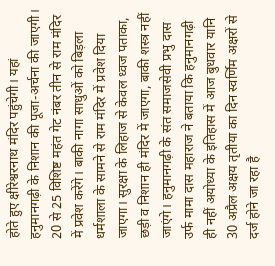होते हुए क्षीरेश्वरनाथ मंदिर पहुंचेगी। यहां हनुमानगढ़ी के निशान की पूजा-अर्चना की जाएगी। 20 से 25 विशिष्ट महंत गेट नंबर तीन से राम मंदिर में प्रवेश करेंगे। बाकी नागा साधुओं को बिड़ला धर्मशाला के सामने से राम मंदिर में प्रवेश दिया जाएगा। सुरक्षा के लिहाज से केवल ध्वज पताका, छड़ी व निशान ही मंदिर में जाएगा, बाकी शस्त्र नहीं जाएंगे। हनुमानगढ़ी के संत समाजसेवी प्रभु दास उर्फ मामा दास महाराज ने बताया कि हनुमानगढ़ी ही नहीं अयोध्या के इतिहास में आज बुधवार यानि 30 अप्रैल अक्षय तृतीया का दिन स्वर्णिम अक्षरों से दर्ज होने जा रहा है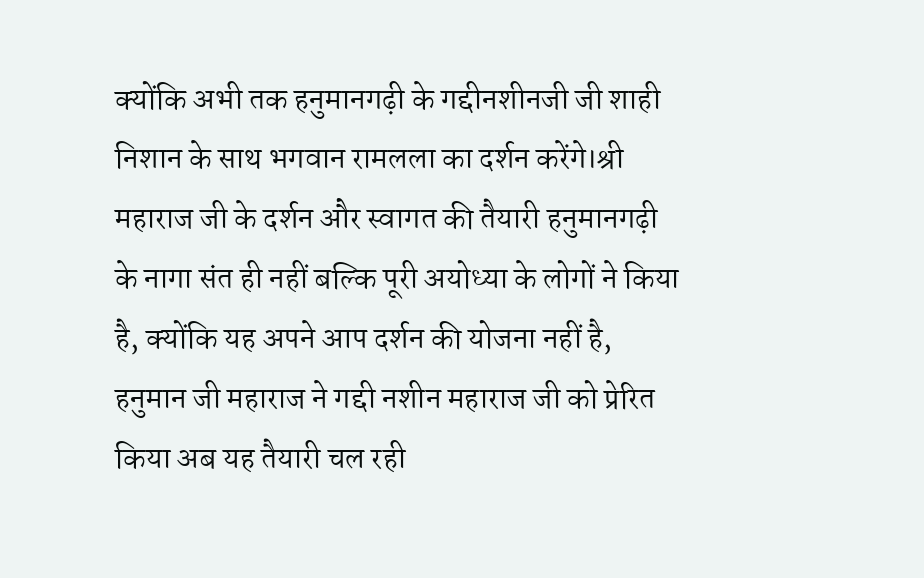क्योंकि अभी तक हनुमानगढ़ी के गद्दीनशीनजी जी शाही निशान के साथ भगवान रामलला का दर्शन करेंगे।श्री महाराज जी के दर्शन और स्वागत की तैयारी हनुमानगढ़ी के नागा संत ही नहीं बल्कि पूरी अयोध्या के लोगों ने किया है, क्योंकि यह अपने आप दर्शन की योजना नहीं है, हनुमान जी महाराज ने गद्दी नशीन महाराज जी को प्रेरित किया अब यह तैयारी चल रही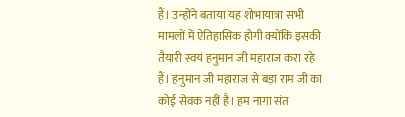हैं। उन्होंने बताया यह शोभायात्रा सभी मामलों में ऐतिहासिक होगी क्योंकि इसकी तैयारी स्वयं हनुमान जी महाराज करा रहे हैं। हनुमान जी महाराज से बड़ा राम जी का कोई सेवक नहीं है। हम नागा संत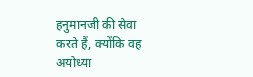हनुमानजी की सेवा करते हैं, क्योंकि वह अयोध्या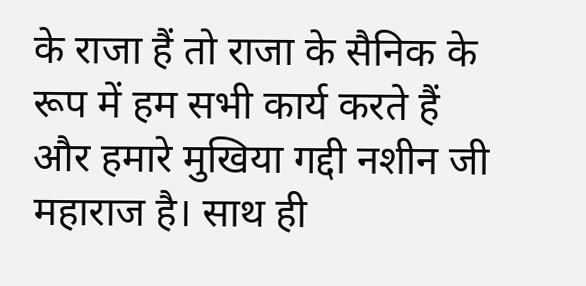के राजा हैं तो राजा के सैनिक के रूप में हम सभी कार्य करते हैं और हमारे मुखिया गद्दी नशीन जी महाराज है। साथ ही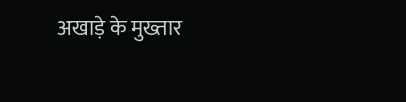अखाड़े के मुख्तार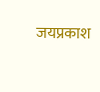जयप्रकाश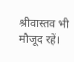श्रीवास्तव भी मौजूद रहें।